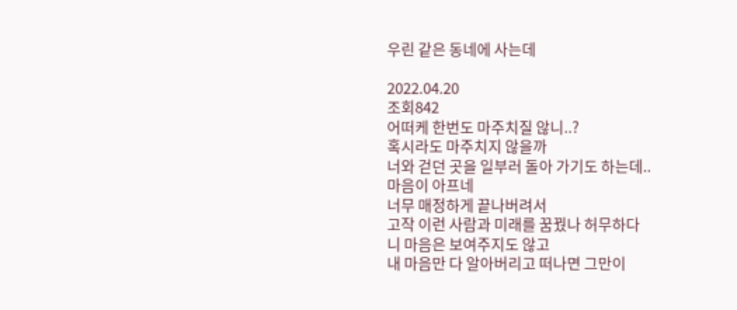우린 같은 동네에 사는데

2022.04.20
조회842
어떠케 한번도 마주치질 않니..?
혹시라도 마주치지 않을까
너와 걷던 곳을 일부러 돌아 가기도 하는데..
마음이 아프네
너무 매정하게 끝나버려서
고작 이런 사람과 미래를 꿈꿨나 허무하다
니 마음은 보여주지도 않고
내 마음만 다 알아버리고 떠나면 그만이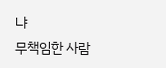냐
무책임한 사람